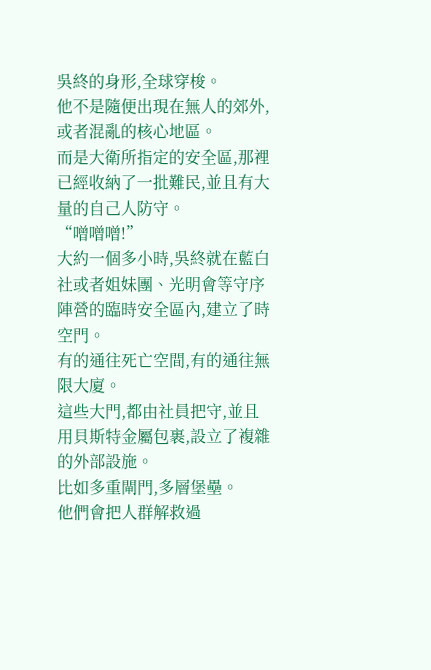吳終的身形,全球穿梭。
他不是隨便出現在無人的郊外,或者混亂的核心地區。
而是大衛所指定的安全區,那裡已經收納了一批難民,並且有大量的自己人防守。
“噌噌噌!”
大約一個多小時,吳終就在藍白社或者姐妹團、光明會等守序陣營的臨時安全區內,建立了時空門。
有的通往死亡空間,有的通往無限大廈。
這些大門,都由社員把守,並且用貝斯特金屬包裹,設立了複雜的外部設施。
比如多重閘門,多層堡壘。
他們會把人群解救過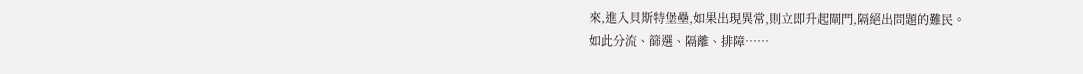來,進入貝斯特堡壘,如果出現異常,則立即升起閘門,隔絕出問題的難民。
如此分流、篩選、隔離、排障……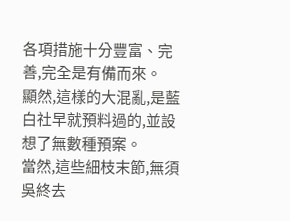各項措施十分豐富、完善,完全是有備而來。
顯然,這樣的大混亂,是藍白社早就預料過的,並設想了無數種預案。
當然,這些細枝末節,無須吳終去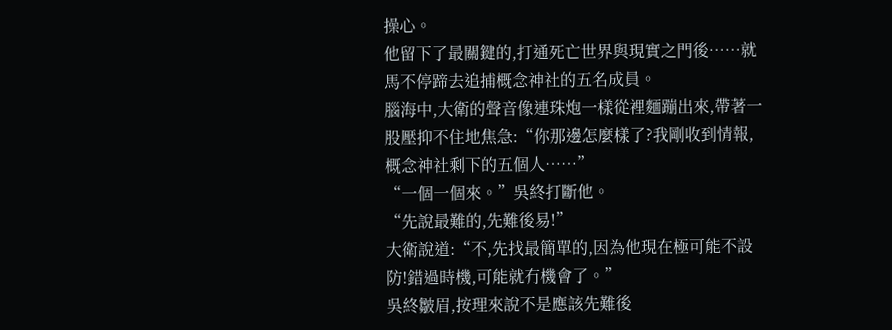操心。
他留下了最關鍵的,打通死亡世界與現實之門後……就馬不停蹄去追捕概念神社的五名成員。
腦海中,大衛的聲音像連珠炮一樣從裡麵蹦出來,帶著一股壓抑不住地焦急:“你那邊怎麼樣了?我剛收到情報,概念神社剩下的五個人……”
“一個一個來。”吳終打斷他。
“先說最難的,先難後易!”
大衛說道:“不,先找最簡單的,因為他現在極可能不設防!錯過時機,可能就冇機會了。”
吳終皺眉,按理來說不是應該先難後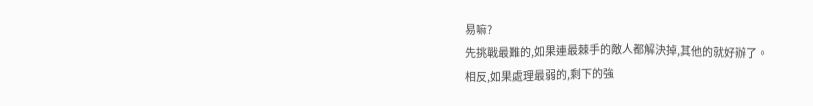易嘛?
先挑戰最難的,如果連最棘手的敵人都解決掉,其他的就好辦了。
相反,如果處理最弱的,剩下的強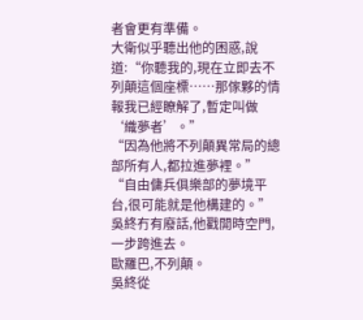者會更有準備。
大衛似乎聽出他的困惑,說道:“你聽我的,現在立即去不列顛這個座標……那傢夥的情報我已經瞭解了,暫定叫做‘織夢者’。”
“因為他將不列顛異常局的總部所有人,都拉進夢裡。”
“自由傭兵俱樂部的夢境平台,很可能就是他構建的。”
吳終冇有廢話,他戳開時空門,一步跨進去。
歐羅巴,不列顛。
吳終從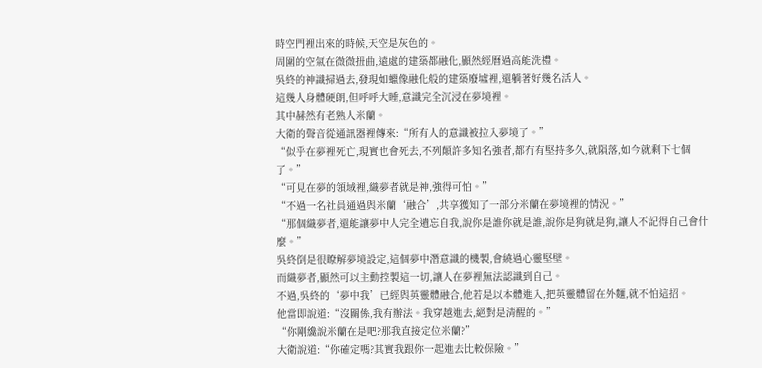時空門裡出來的時候,天空是灰色的。
周圍的空氣在微微扭曲,遠處的建築都融化,顯然經曆過高能洗禮。
吳終的神識掃過去,發現如蠟像融化般的建築廢墟裡,還躺著好幾名活人。
這幾人身體硬朗,但呼呼大睡,意識完全沉浸在夢境裡。
其中赫然有老熟人米蘭。
大衛的聲音從通訊器裡傳來:“所有人的意識被拉入夢境了。”
“似乎在夢裡死亡,現實也會死去,不列顛許多知名強者,都冇有堅持多久,就隕落,如今就剩下七個了。”
“可見在夢的領域裡,織夢者就是神,強得可怕。”
“不過一名社員通過與米蘭‘融合’,共享獲知了一部分米蘭在夢境裡的情況。”
“那個織夢者,還能讓夢中人完全遺忘自我,說你是誰你就是誰,說你是狗就是狗,讓人不記得自己會什麼。”
吳終倒是很瞭解夢境設定,這個夢中潛意識的機製,會繞過心靈堅壁。
而織夢者,顯然可以主動控製這一切,讓人在夢裡無法認識到自己。
不過,吳終的‘夢中我’已經與英靈體融合,他若是以本體進入,把英靈體留在外麵,就不怕這招。
他當即說道:“沒關係,我有辦法。我穿越進去,絕對是清醒的。”
“你剛纔說米蘭在是吧?那我直接定位米蘭?”
大衛說道:“你確定嗎?其實我跟你一起進去比較保險。”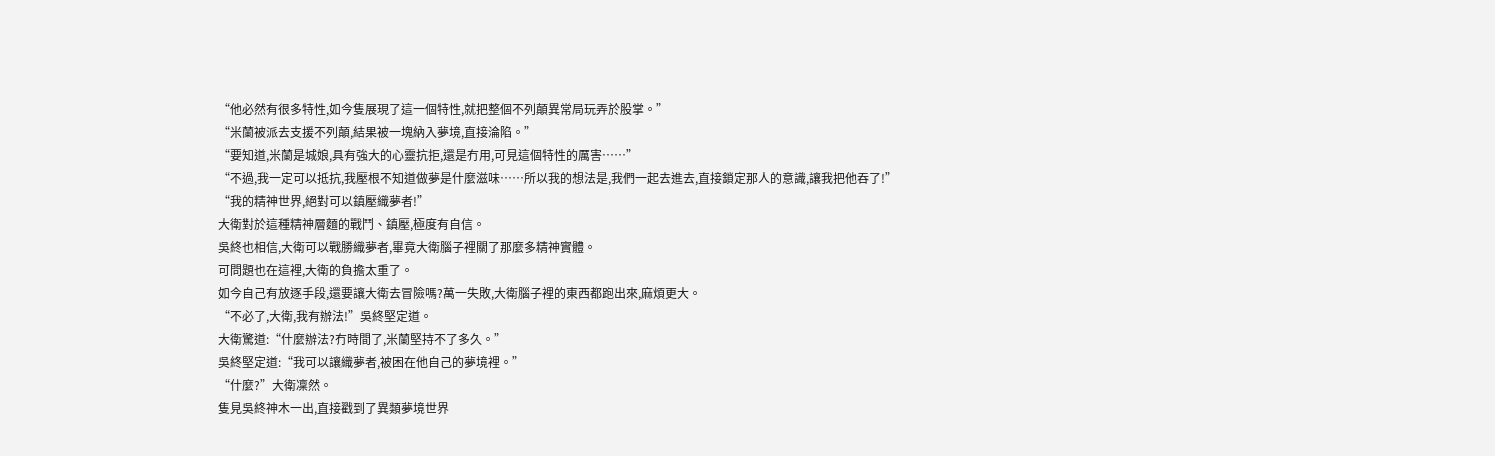“他必然有很多特性,如今隻展現了這一個特性,就把整個不列顛異常局玩弄於股掌。”
“米蘭被派去支援不列顛,結果被一塊納入夢境,直接淪陷。”
“要知道,米蘭是城娘,具有強大的心靈抗拒,還是冇用,可見這個特性的厲害……”
“不過,我一定可以抵抗,我壓根不知道做夢是什麼滋味……所以我的想法是,我們一起去進去,直接鎖定那人的意識,讓我把他吞了!”
“我的精神世界,絕對可以鎮壓織夢者!”
大衛對於這種精神層麵的戰鬥、鎮壓,極度有自信。
吳終也相信,大衛可以戰勝織夢者,畢竟大衛腦子裡關了那麼多精神實體。
可問題也在這裡,大衛的負擔太重了。
如今自己有放逐手段,還要讓大衛去冒險嗎?萬一失敗,大衛腦子裡的東西都跑出來,麻煩更大。
“不必了,大衛,我有辦法!”吳終堅定道。
大衛驚道:“什麼辦法?冇時間了,米蘭堅持不了多久。”
吳終堅定道:“我可以讓織夢者,被困在他自己的夢境裡。”
“什麼?”大衛凜然。
隻見吳終神木一出,直接戳到了異類夢境世界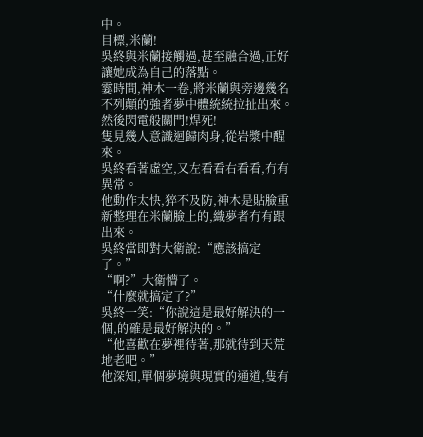中。
目標,米蘭!
吳終與米蘭接觸過,甚至融合過,正好讓她成為自己的落點。
霎時間,神木一卷,將米蘭與旁邊幾名不列顛的強者夢中體統統拉扯出來。
然後閃電般關門!焊死!
隻見幾人意識迴歸肉身,從岩漿中醒來。
吳終看著虛空,又左看看右看看,冇有異常。
他動作太快,猝不及防,神木是貼臉重新整理在米蘭臉上的,織夢者冇有跟出來。
吳終當即對大衛說:“應該搞定了。”
“啊?”大衛懵了。
“什麼就搞定了?”
吳終一笑:“你說這是最好解決的一個,的確是最好解決的。”
“他喜歡在夢裡待著,那就待到天荒地老吧。”
他深知,單個夢境與現實的通道,隻有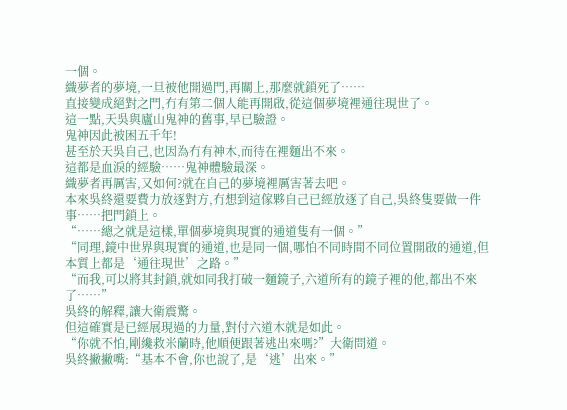一個。
織夢者的夢境,一旦被他開過門,再關上,那麼就鎖死了……
直接變成絕對之門,冇有第二個人能再開啟,從這個夢境裡通往現世了。
這一點,天吳與廬山鬼神的舊事,早已驗證。
鬼神因此被困五千年!
甚至於天吳自己,也因為冇有神木,而待在裡麵出不來。
這都是血淚的經驗……鬼神體驗最深。
織夢者再厲害,又如何?就在自己的夢境裡厲害著去吧。
本來吳終還要費力放逐對方,冇想到這傢夥自己已經放逐了自己,吳終隻要做一件事……把門鎖上。
“……總之就是這樣,單個夢境與現實的通道隻有一個。”
“同理,鏡中世界與現實的通道,也是同一個,哪怕不同時間不同位置開啟的通道,但本質上都是‘通往現世’之路。”
“而我,可以將其封鎖,就如同我打破一麵鏡子,六道所有的鏡子裡的他,都出不來了……”
吳終的解釋,讓大衛震驚。
但這確實是已經展現過的力量,對付六道木就是如此。
“你就不怕,剛纔救米蘭時,他順便跟著逃出來嗎?”大衛問道。
吳終撇撇嘴:“基本不會,你也說了,是‘逃’出來。”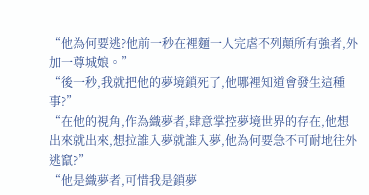“他為何要逃?他前一秒在裡麵一人完虐不列顛所有強者,外加一尊城娘。”
“後一秒,我就把他的夢境鎖死了,他哪裡知道會發生這種事?”
“在他的視角,作為織夢者,肆意掌控夢境世界的存在,他想出來就出來,想拉誰入夢就誰入夢,他為何要急不可耐地往外逃竄?”
“他是織夢者,可惜我是鎖夢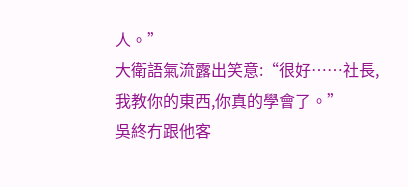人。”
大衛語氣流露出笑意:“很好……社長,我教你的東西,你真的學會了。”
吳終冇跟他客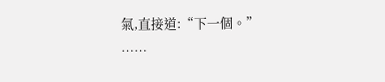氣,直接道:“下一個。”
……